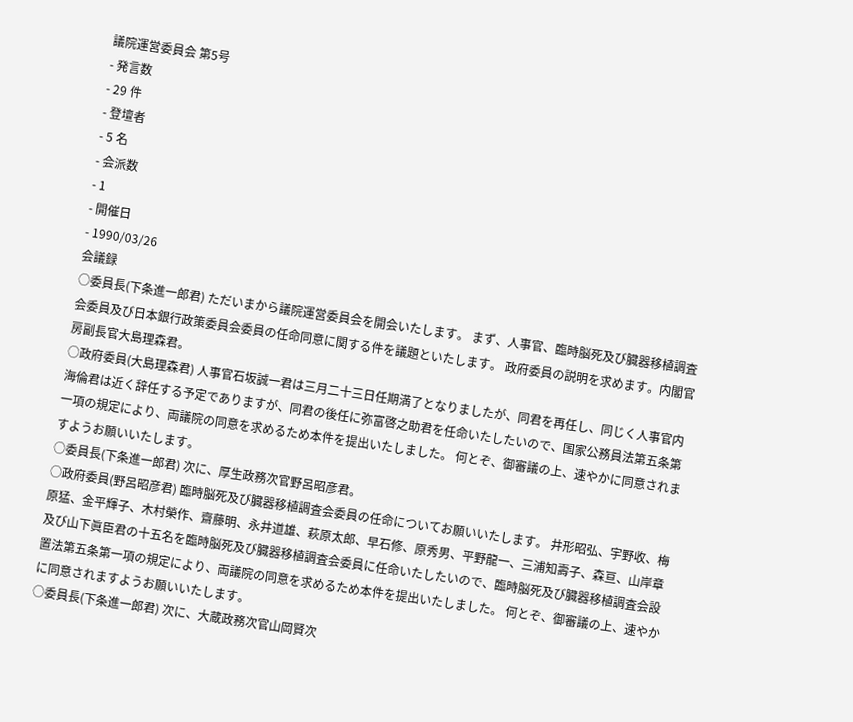議院運営委員会 第5号
- 発言数
- 29 件
- 登壇者
- 5 名
- 会派数
- 1
- 開催日
- 1990/03/26
会議録
○委員長(下条進一郎君) ただいまから議院運営委員会を開会いたします。 まず、人事官、臨時脳死及び臓器移植調査会委員及び日本銀行政策委員会委員の任命同意に関する件を議題といたします。 政府委員の説明を求めます。内閣官房副長官大島理森君。
○政府委員(大島理森君) 人事官石坂誠一君は三月二十三日任期満了となりましたが、同君を再任し、同じく人事官内海倫君は近く辞任する予定でありますが、同君の後任に弥富啓之助君を任命いたしたいので、国家公務員法第五条第一項の規定により、両議院の同意を求めるため本件を提出いたしました。 何とぞ、御審議の上、速やかに同意されますようお願いいたします。
○委員長(下条進一郎君) 次に、厚生政務次官野呂昭彦君。
○政府委員(野呂昭彦君) 臨時脳死及び臓器移植調査会委員の任命についてお願いいたします。 井形昭弘、宇野收、梅原猛、金平輝子、木村榮作、齋藤明、永井道雄、萩原太郎、早石修、原秀男、平野龍一、三浦知壽子、森亘、山岸章及び山下眞臣君の十五名を臨時脳死及び臓器移植調査会委員に任命いたしたいので、臨時脳死及び臓器移植調査会設置法第五条第一項の規定により、両議院の同意を求めるため本件を提出いたしました。 何とぞ、御審議の上、速やかに同意されますようお願いいたします。
○委員長(下条進一郎君) 次に、大蔵政務次官山岡賢次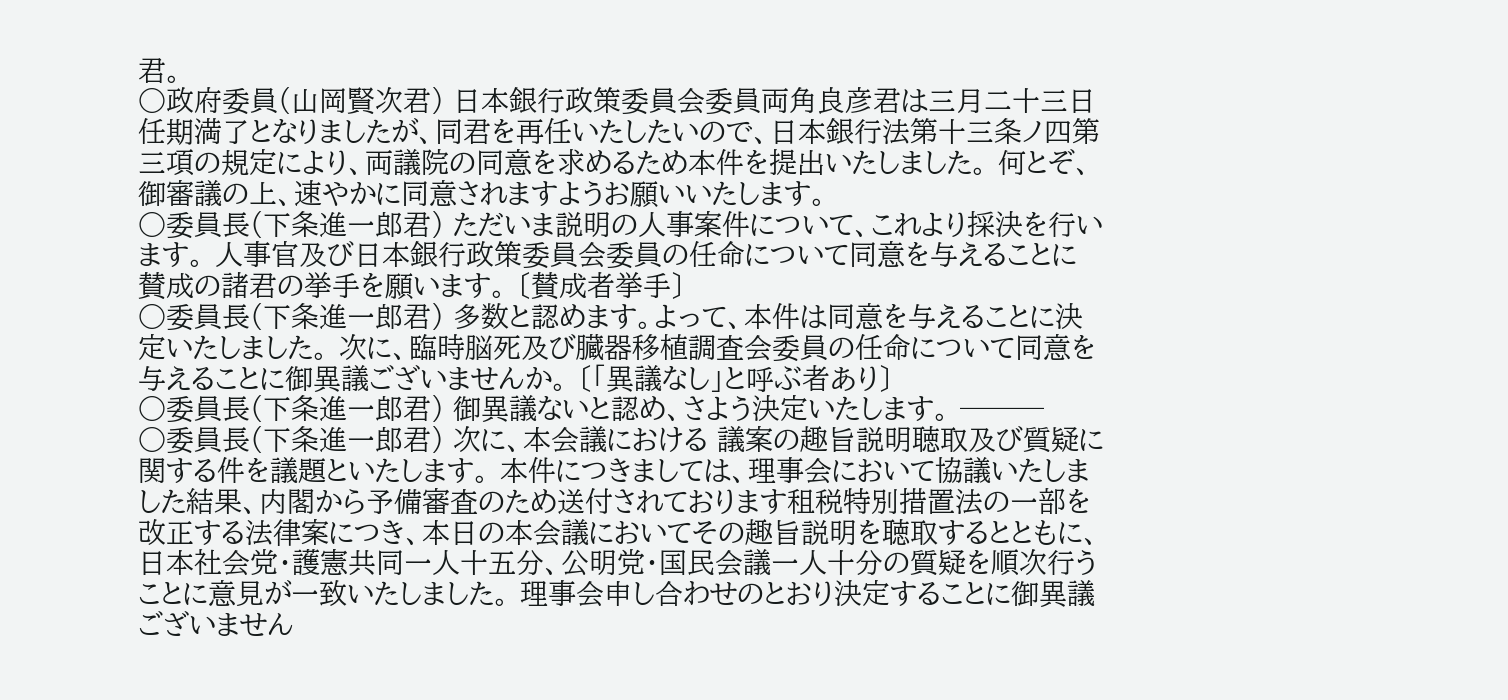君。
○政府委員(山岡賢次君) 日本銀行政策委員会委員両角良彦君は三月二十三日任期満了となりましたが、同君を再任いたしたいので、日本銀行法第十三条ノ四第三項の規定により、両議院の同意を求めるため本件を提出いたしました。 何とぞ、御審議の上、速やかに同意されますようお願いいたします。
○委員長(下条進一郎君) ただいま説明の人事案件について、これより採決を行います。 人事官及び日本銀行政策委員会委員の任命について同意を与えることに賛成の諸君の挙手を願います。 〔賛成者挙手〕
○委員長(下条進一郎君) 多数と認めます。よって、本件は同意を与えることに決定いたしました。 次に、臨時脳死及び臓器移植調査会委員の任命について同意を与えることに御異議ございませんか。 〔「異議なし」と呼ぶ者あり〕
○委員長(下条進一郎君) 御異議ないと認め、さよう決定いたします。 ───
○委員長(下条進一郎君) 次に、本会議における 議案の趣旨説明聴取及び質疑に関する件を議題といたします。 本件につきましては、理事会において協議いたしました結果、内閣から予備審査のため送付されております租税特別措置法の一部を改正する法律案につき、本日の本会議においてその趣旨説明を聴取するとともに、日本社会党・護憲共同一人十五分、公明党・国民会議一人十分の質疑を順次行うことに意見が一致いたしました。 理事会申し合わせのとおり決定することに御異議ございません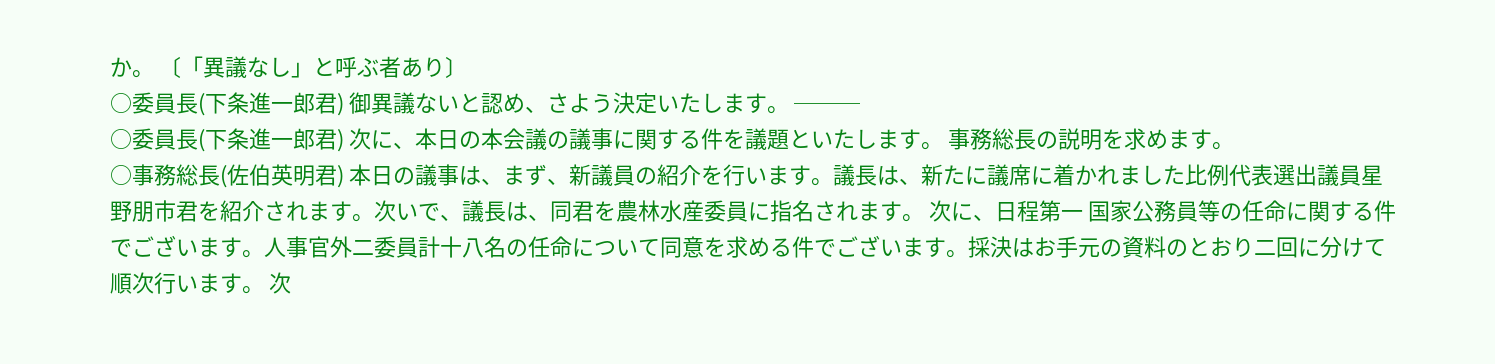か。 〔「異議なし」と呼ぶ者あり〕
○委員長(下条進一郎君) 御異議ないと認め、さよう決定いたします。 ───
○委員長(下条進一郎君) 次に、本日の本会議の議事に関する件を議題といたします。 事務総長の説明を求めます。
○事務総長(佐伯英明君) 本日の議事は、まず、新議員の紹介を行います。議長は、新たに議席に着かれました比例代表選出議員星野朋市君を紹介されます。次いで、議長は、同君を農林水産委員に指名されます。 次に、日程第一 国家公務員等の任命に関する件でございます。人事官外二委員計十八名の任命について同意を求める件でございます。採決はお手元の資料のとおり二回に分けて順次行います。 次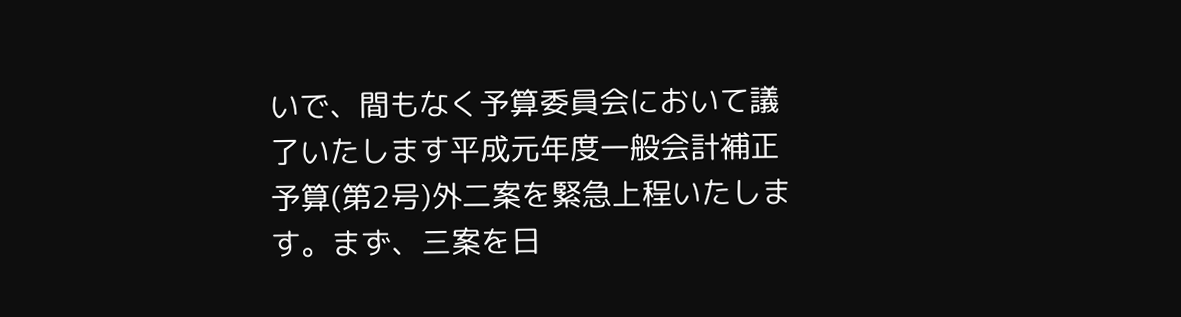いで、間もなく予算委員会において議了いたします平成元年度一般会計補正予算(第2号)外二案を緊急上程いたします。まず、三案を日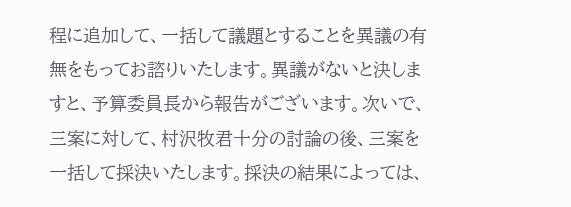程に追加して、一括して議題とすることを異議の有無をもってお諮りいたします。異議がないと決しますと、予算委員長から報告がございます。次いで、三案に対して、村沢牧君十分の討論の後、三案を一括して採決いたします。採決の結果によっては、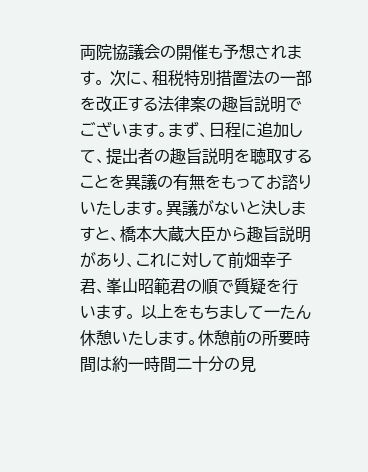両院協議会の開催も予想されます。 次に、租税特別措置法の一部を改正する法律案の趣旨説明でございます。まず、日程に追加して、提出者の趣旨説明を聴取することを異議の有無をもってお諮りいたします。異議がないと決しますと、橋本大蔵大臣から趣旨説明があり、これに対して前畑幸子君、峯山昭範君の順で質疑を行います。 以上をもちまして一たん休憩いたします。休憩前の所要時間は約一時間二十分の見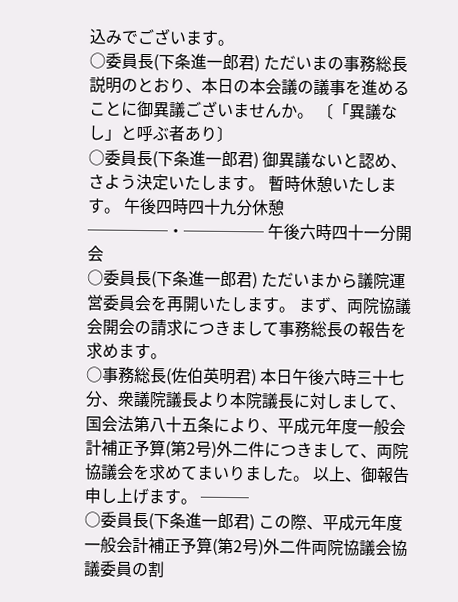込みでございます。
○委員長(下条進一郎君) ただいまの事務総長説明のとおり、本日の本会議の議事を進めることに御異議ございませんか。 〔「異議なし」と呼ぶ者あり〕
○委員長(下条進一郎君) 御異議ないと認め、さよう決定いたします。 暫時休憩いたします。 午後四時四十九分休憩 ─────・───── 午後六時四十一分開会
○委員長(下条進一郎君) ただいまから議院運営委員会を再開いたします。 まず、両院協議会開会の請求につきまして事務総長の報告を求めます。
○事務総長(佐伯英明君) 本日午後六時三十七分、衆議院議長より本院議長に対しまして、国会法第八十五条により、平成元年度一般会計補正予算(第2号)外二件につきまして、両院協議会を求めてまいりました。 以上、御報告申し上げます。 ───
○委員長(下条進一郎君) この際、平成元年度一般会計補正予算(第2号)外二件両院協議会協議委員の割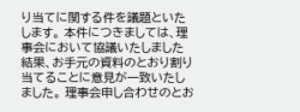り当てに関する件を議題といたします。 本件につきましては、理事会において協議いたしました結果、お手元の資料のとおり割り当てることに意見が一致いたしました。 理事会申し合わせのとお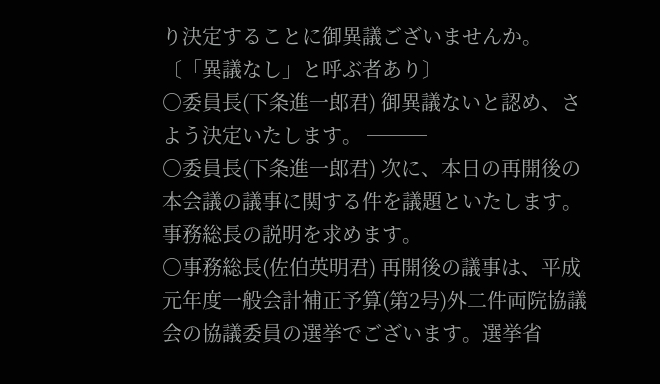り決定することに御異議ございませんか。 〔「異議なし」と呼ぶ者あり〕
○委員長(下条進一郎君) 御異議ないと認め、さよう決定いたします。 ───
○委員長(下条進一郎君) 次に、本日の再開後の本会議の議事に関する件を議題といたします。 事務総長の説明を求めます。
○事務総長(佐伯英明君) 再開後の議事は、平成元年度一般会計補正予算(第2号)外二件両院協議会の協議委員の選挙でございます。選挙省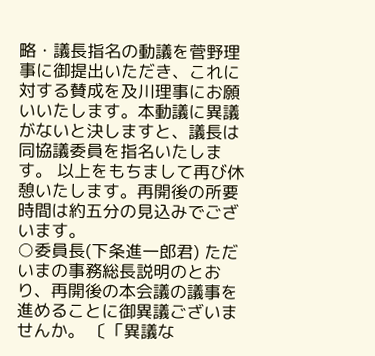略・議長指名の動議を菅野理事に御提出いただき、これに対する賛成を及川理事にお願いいたします。本動議に異議がないと決しますと、議長は同協議委員を指名いたします。 以上をもちまして再び休憩いたします。再開後の所要時間は約五分の見込みでございます。
○委員長(下条進一郎君) ただいまの事務総長説明のとおり、再開後の本会議の議事を進めることに御異議ございませんか。 〔「異議な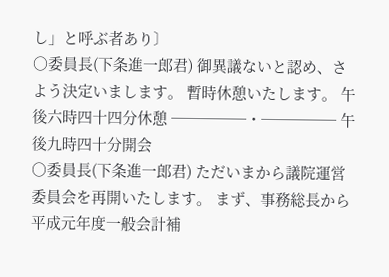し」と呼ぶ者あり〕
○委員長(下条進一郎君) 御異議ないと認め、さよう決定いまします。 暫時休憩いたします。 午後六時四十四分休憩 ─────・───── 午後九時四十分開会
○委員長(下条進一郎君) ただいまから議院運営委員会を再開いたします。 まず、事務総長から平成元年度一般会計補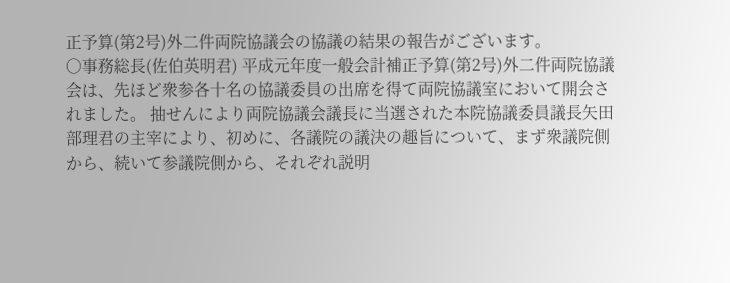正予算(第2号)外二件両院協議会の協議の結果の報告がございます。
○事務総長(佐伯英明君) 平成元年度一般会計補正予算(第2号)外二件両院協議会は、先ほど衆参各十名の協議委員の出席を得て両院協議室において開会されました。 抽せんにより両院協議会議長に当選された本院協議委員議長矢田部理君の主宰により、初めに、各議院の議決の趣旨について、まず衆議院側から、続いて参議院側から、それぞれ説明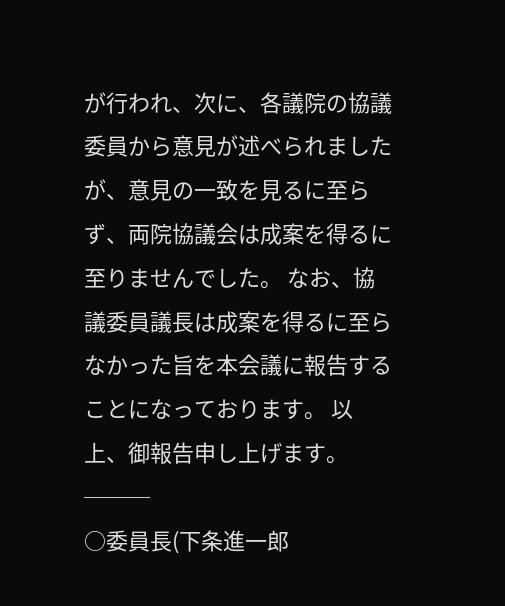が行われ、次に、各議院の協議委員から意見が述べられましたが、意見の一致を見るに至らず、両院協議会は成案を得るに至りませんでした。 なお、協議委員議長は成案を得るに至らなかった旨を本会議に報告することになっております。 以上、御報告申し上げます。 ───
○委員長(下条進一郎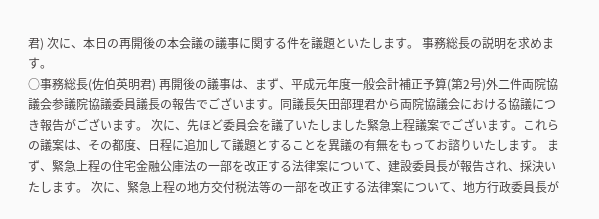君) 次に、本日の再開後の本会議の議事に関する件を議題といたします。 事務総長の説明を求めます。
○事務総長(佐伯英明君) 再開後の議事は、まず、平成元年度一般会計補正予算(第2号)外二件両院協議会参議院協議委員議長の報告でございます。同議長矢田部理君から両院協議会における協議につき報告がございます。 次に、先ほど委員会を議了いたしました緊急上程議案でございます。これらの議案は、その都度、日程に追加して議題とすることを異議の有無をもってお諮りいたします。 まず、緊急上程の住宅金融公庫法の一部を改正する法律案について、建設委員長が報告され、採決いたします。 次に、緊急上程の地方交付税法等の一部を改正する法律案について、地方行政委員長が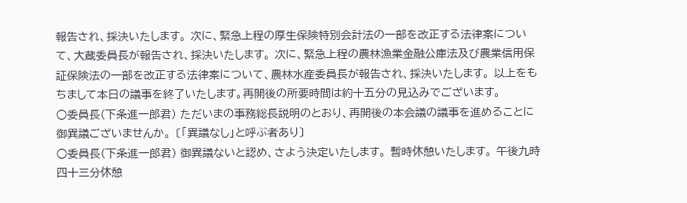報告され、採決いたします。 次に、緊急上程の厚生保険特別会計法の一部を改正する法律案について、大蔵委員長が報告され、採決いたします。 次に、緊急上程の農林漁業金融公庫法及び農業信用保証保険法の一部を改正する法律案について、農林水産委員長が報告され、採決いたします。 以上をもちまして本日の議事を終了いたします。再開後の所要時間は約十五分の見込みでございます。
○委員長(下条進一郎君) ただいまの事務総長説明のとおり、再開後の本会議の議事を進めることに御異議ございませんか。 〔「異議なし」と呼ぶ者あり〕
○委員長(下条進一郎君) 御異議ないと認め、さよう決定いたします。 暫時休憩いたします。 午後九時四十三分休憩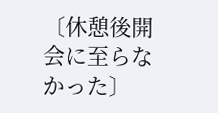〔休憩後開会に至らなかった〕